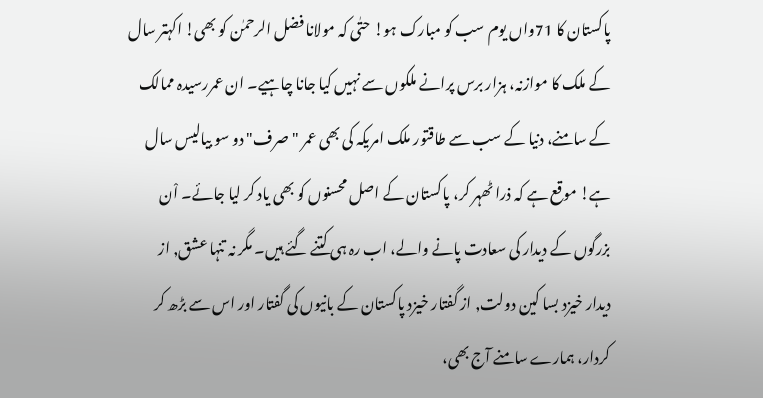پاکستان کا 71واں یوم سب کو مبارک ہو! حتٰی کہ مولانا فضل الرحمٰن کو بھی! اکہتر سال کے ملک کا موازنہ، ہزار برس پرانے ملکوں سے نہیں کیا جانا چاہیے۔ ان عمررسیدہ ممالک کے سامنے، دنیا کے سب سے طاقتور ملک امریکہ کی بھی عمر "صرف" دو سو بیالیس سال ہے! موقع ہے کہ ذرا ٹھہر کر، پاکستان کے اصل محسنوں کو بھی یاد کر لیا جائے۔ اْن بزرگوں کے دیدار کی سعادت پانے والے، اب رہ ہی کتنے گئے ہیں۔ مگر نہ تنہا عشق, از دیدار خیزد بسا کین دولت, از گفتار خیزد پاکستان کے بانیوں کی گفتار اور اس سے بڑھ کر کردار، ہمارے سامنے آج بھی،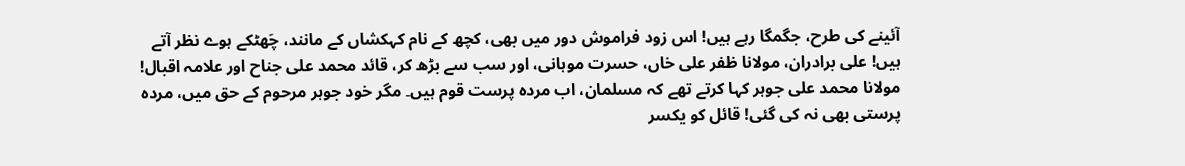آئینے کی طرح، جگمگا رہے ہیں! اس زود فراموش دور میں بھی، کچھ کے نام کہکشاں کے مانند، چَھٹکے ہوے نظر آتے ہیں! علی برادران، مولانا ظفر علی خاں، حسرت موہانی، اور سب سے بڑھ کر، قائد محمد علی جناح اور علامہ اقبال! مولانا محمد علی جوہر کہا کرتے تھے کہ مسلمان، اب مردہ پرست قوم ہیں۔ مگر خود جوہر مرحوم کے حق میں، مردہ پرستی بھی نہ کی گئی! قائل کو یکسر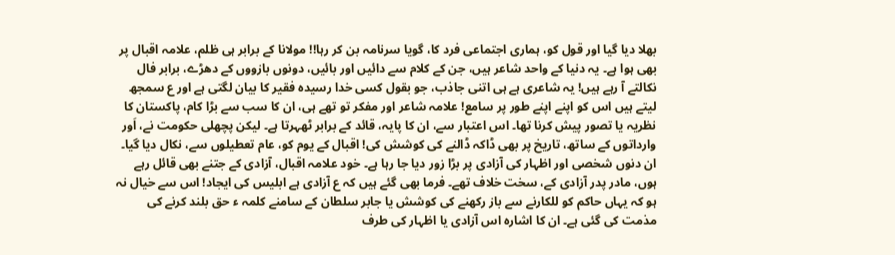بھلا دیا گیا اور قول کو، ہماری اجتماعی فرد کا، گویا سرنامہ بن کر رہا!! مولانا کے برابر ہی ظلم، علامہ اقبال پر بھی ہوا ہے۔ یہ دنیا کے واحد شاعر ہیں، جن کے کلام سے دائیں اور بائیں، دونوں بازووں کے دھڑے، برابر فال نکالتے آ رہے ہیں! یہ شاعری ہے ہی اتنی جاذب، جو بقول کسی خدا رسیدہ فقیر کا بیان لگتی ہے اور ع سمجھ لیتے ہیں اس کو اپنے اپنے طور پر سامع! علامہ شاعر اور مفکر تو تھے ہی، ان کا سب سے بڑا کام، پاکستان کا نظریہ یا تصور پیش کرنا تھا۔ اس اعتبار سے، ان کا پایہ، قائد کے برابر ٹھہرتا ہے۔ لیکن پچھلی حکومت نے، اَور وارداتوں کے ساتھ، تاریخ پر بھی ڈاکہ ڈالنے کی کوشش کی! اقبال کے یوم کو، عام تعطیلوں سے، نکال دیا گیا۔ ان دنوں شخصی اور اظہار کی آزادی پر بڑا زور دیا جا رہا ہے۔ خود علامہ اقبال، آزادی کے جتنے بھی قائل رہے ہوں، مادر پدر آزادی کے، سخت خلاف تھے۔ فرما بھی گئے ہیں کہ ع آزادی ہے ابلیس کی ایجاد! اس سے خیال نہ ہو کہ یہاں حاکم کو للکارنے سے باز رکھنے کی کوشش یا جابر سلطان کے سامنے کلمہ ء حق بلند کرنے کی مذمت کی گئی ہے۔ ان کا اشارہ اس آزادی یا اظہار کی طرف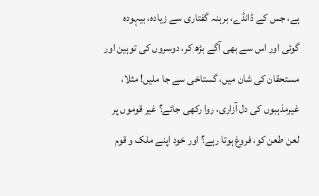ہے، جس کے ڈانڈے، برہنہ گفتاری سے زیادہ، بیہودہ گوئی اور اس سے بھی آگے بڑھ کر، دوسروں کی توہین اور مستحقان کی شان میں، گستاخی سے جا ملیں! مثلا، غیرمذہبوں کی دل آزاری، روا رکھی جائے؟ غیر قوموں پر لعن طعن کو، فروغ ہوتا رہے؟ اور خود اپنے ملک و قوم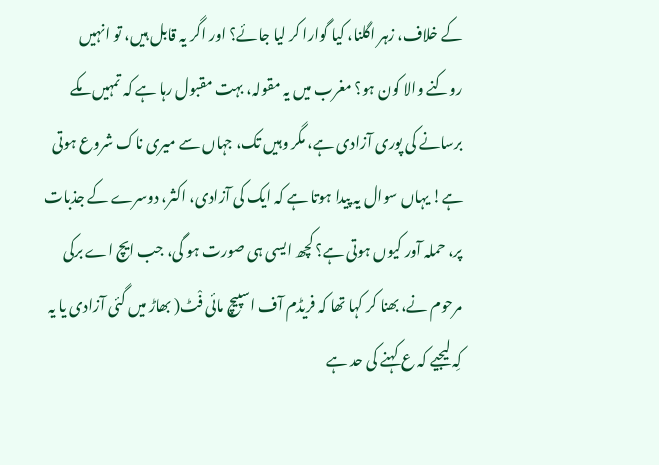کے خلاف، زہر اگلنا، کیا گوارا کر لیا جائے؟ اور اگر یہ قابل ہیں، تو انہیں روکنے والا کون ہو؟ مغرب میں یہ مقولہ، بہت مقبول رہا ہے کہ تمہیں مکے برسانے کی پوری آزادی ہے، مگر وہیں تک، جہاں سے میری ناک شروع ہوتی ہے! یہاں سوال یہ پیدا ہوتا ہے کہ ایک کی آزادی، اکثر، دوسرے کے جذبات پر، حملہ آور کیوں ہوتی ہے؟ کچھ ایسی ہی صورت ہو گی، جب ایچ اے برکی مرحوم نے، بھنا کر کہا تھا کہ فریڈم آف اسپیچ مائی فْٹ( بھاڑ میں گئی آزادی یا یہ کِہ لیجیے کہ ع کہنے کی حد ہے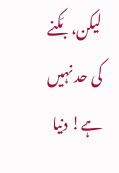لیکن، بَکنے کی حد نہیں ہے! دنیا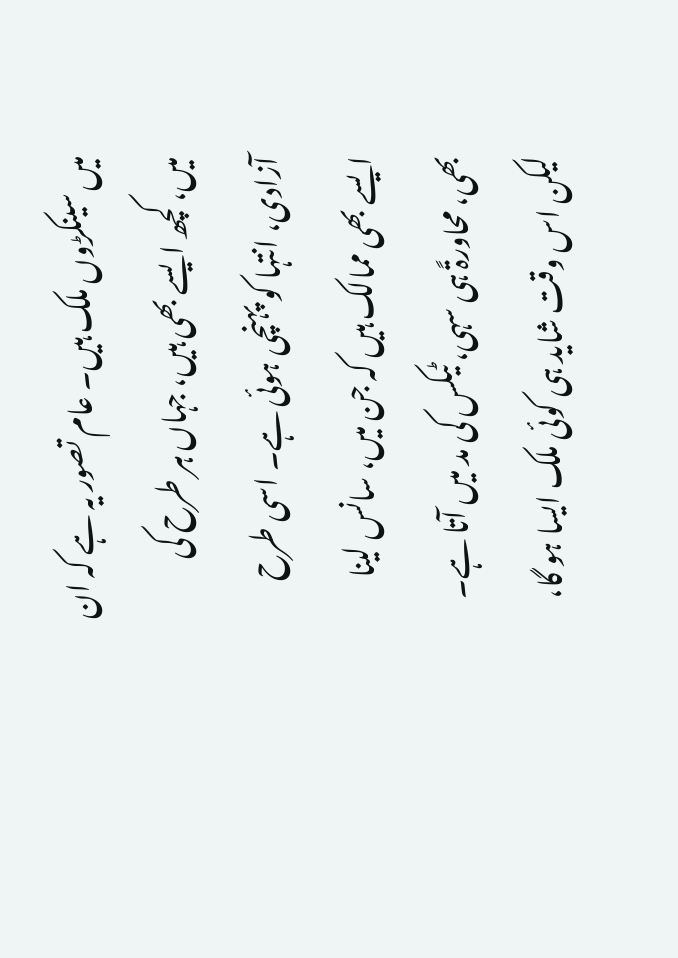میں سینکڑوں ملک ہیں۔ عام تصور یہ ہے کہ ان میں، کچھ ایسے بھی ہیں، جہاں ہر طرح کی آزادی، انتہا کو پہنچی ہوئی ہے۔ اسی طرح ایسے بھی ممالک ہیں کہ جن میں، سانس لینا بھی، محاورۃً ہی سہی، ٹیکس کی مد میں آتا ہے۔ لیکن اس وقت شاید ہی کوئی ملک ایسا ہو گا،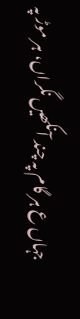جہاں ع ہر گام پہ چند آنکھیں نگراں، ہر موڑ پہ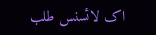اک لائسنس طلب